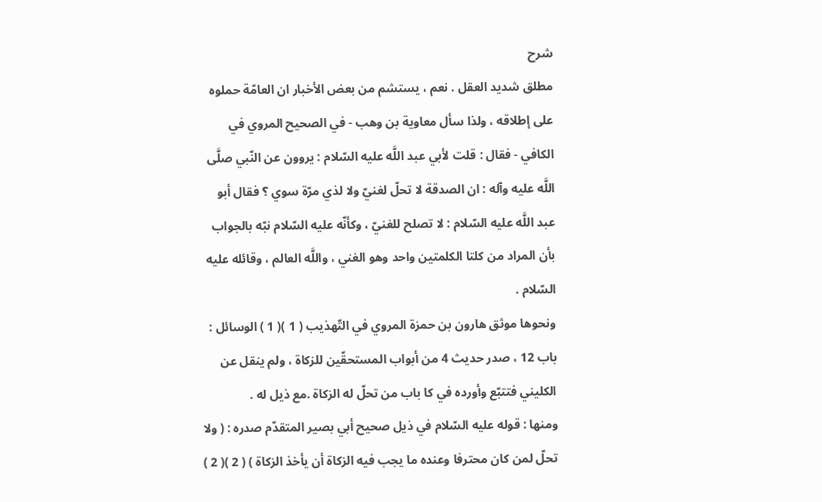شرح
مطلق شديد العقل . نعم ، يستشم من بعض الأخبار ان العامّة حملوه على إطلاقه ، ولذا سأل معاوية بن وهب - في الصحيح المروي في الكافي - فقال : قلت لأبي عبد اللَّه عليه السّلام : يروون عن النّبي صلَّى اللَّه عليه وآله : ان الصدقة لا تحلّ لغنيّ ولا لذي مرّة سوي ؟ فقال أبو عبد اللَّه عليه السّلام : لا تصلح للغنيّ ، وكأنّه عليه السّلام نبّه بالجواب بأن المراد من كلتا الكلمتين واحد وهو الغني ، واللَّه العالم ، وقائله عليه السّلام .
ونحوها موثق هارون بن حمزة المروي في التّهذيب ( 1 )( 1 ) الوسائل : باب 12 ، صدر حديث 4 من أبواب المستحقّين للزكاة ، ولم ينقل عن الكليني فتتبّع وأورده في كا باب من تحلّ له الزكاة .مع ذيل له .
ومنها : قوله عليه السّلام في ذيل صحيح أبي بصير المتقدّم صدره : ( ولا تحلّ لمن كان محترفا وعنده ما يجب فيه الزكاة أن يأخذ الزكاة ) ( 2 )( 2 )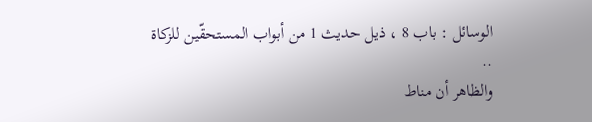الوسائل : باب 8 ، ذيل حديث 1 من أبواب المستحقّين للزكاة ..
والظاهر أن مناط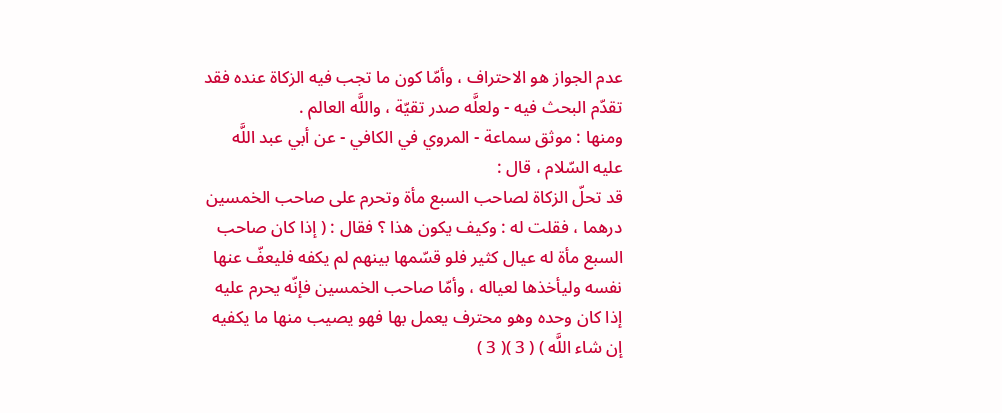عدم الجواز هو الاحتراف ، وأمّا كون ما تجب فيه الزكاة عنده فقد تقدّم البحث فيه - ولعلَّه صدر تقيّة ، واللَّه العالم .
ومنها : موثق سماعة - المروي في الكافي - عن أبي عبد اللَّه عليه السّلام ، قال :
قد تحلّ الزكاة لصاحب السبع مأة وتحرم على صاحب الخمسين درهما ، فقلت له : وكيف يكون هذا ؟ فقال : ( إذا كان صاحب السبع مأة له عيال كثير فلو قسّمها بينهم لم يكفه فليعفّ عنها نفسه وليأخذها لعياله ، وأمّا صاحب الخمسين فإنّه يحرم عليه إذا كان وحده وهو محترف يعمل بها فهو يصيب منها ما يكفيه إن شاء اللَّه ) ( 3 )( 3 )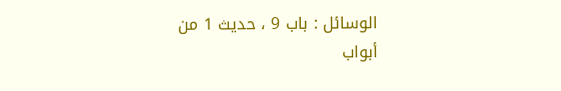الوسائل : باب 9 ، حديث 1 من أبواب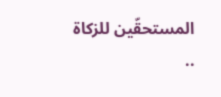المستحقّين للزكاة ..